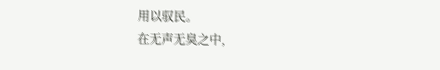用以驭民。
在无声无臭之中,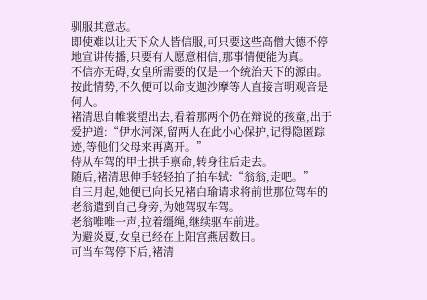驯服其意志。
即使难以让天下众人皆信服,可只要这些高僧大德不停地宣讲传播,只要有人愿意相信,那事情便能为真。
不信亦无碍,女皇所需要的仅是一个统治天下的源由。
按此情势,不久便可以命支迦沙摩等人直接言明观音是何人。
褚清思自帷裳望出去,看着那两个仍在辩说的孩童,出于爱护道:“伊水河深,留两人在此小心保护,记得隐匿踪迹,等他们父母来再离开。”
侍从车驾的甲士拱手禀命,转身往后走去。
随后,褚清思伸手轻轻拍了拍车轼:“翁翁,走吧。”
自三月起,她便已向长兄褚白瑜请求将前世那位驾车的老翁遣到自己身旁,为她驾驭车驾。
老翁唯唯一声,拉着缰绳,继续驱车前进。
为避炎夏,女皇已经在上阳宫燕居数日。
可当车驾停下后,褚清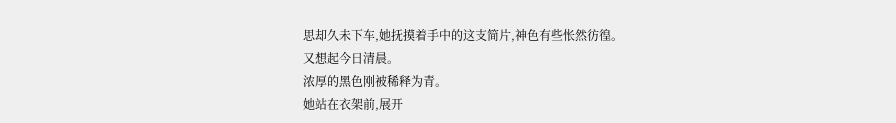思却久未下车,她抚摸着手中的这支简片,神色有些怅然彷徨。
又想起今日清晨。
浓厚的黑色刚被稀释为青。
她站在衣架前,展开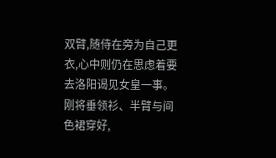双臂,随侍在旁为自己更衣,心中则仍在思虑着要去洛阳谒见女皇一事。
刚将垂领衫、半臂与间色裙穿好,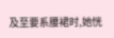及至要系腰裙时,她恍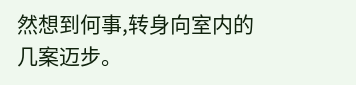然想到何事,转身向室内的几案迈步。